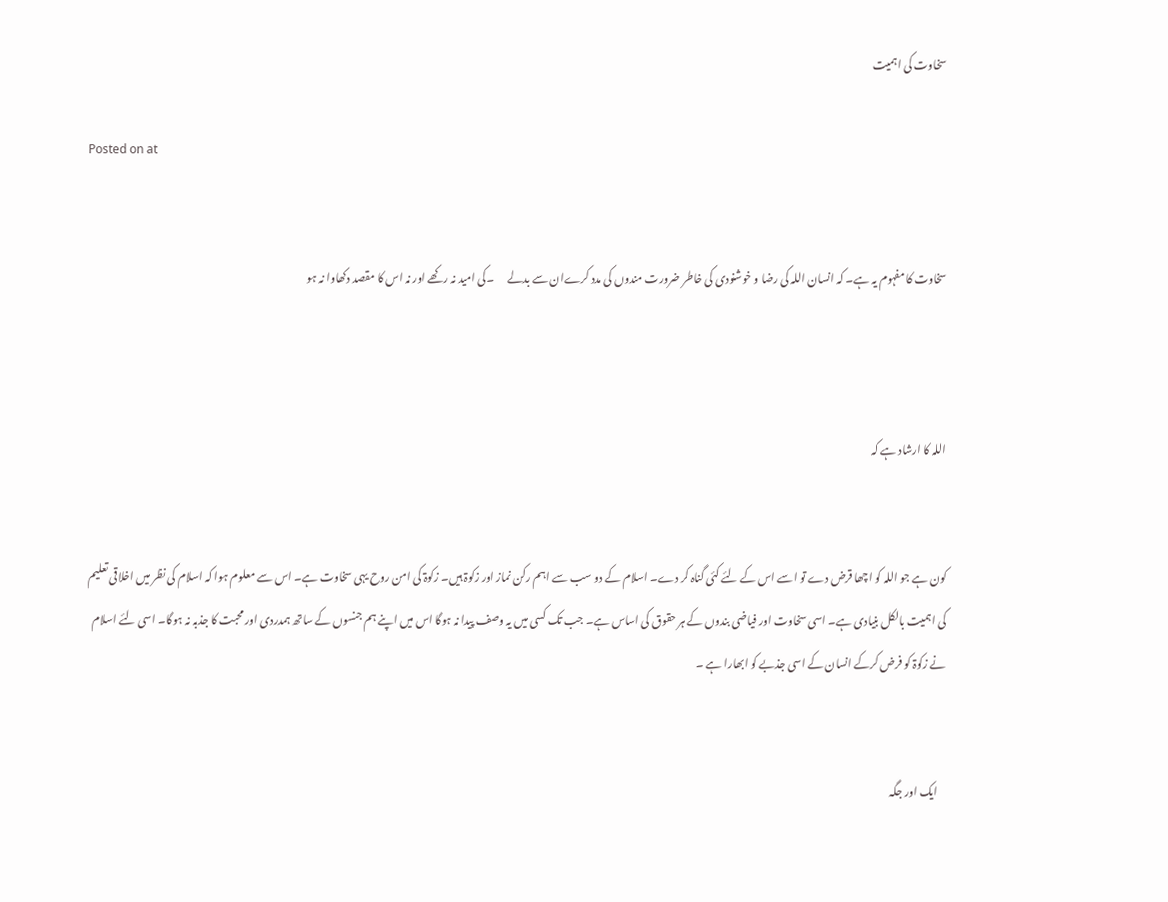سخاوت کی اہمیت

Posted on at


سخاوت کا مفہوم یہ ہے۔ کہ انسان اللہ کی رضا و خوشنودی کی خاطر ضرورت مندوں کی مدد کرےان سے بدلے      ۔کی امید نہ رکھے اور نہ اس کا مقصد دکھاوا نہ ہو



اللہ کا ارشاد ہے کہ


کون ہے جو اللہ کو اچھا قرض دے تو اسے اس کے لئے کئی گناہ کر دے۔ اسلام کے دو سب سے اہم رکن نماز اور زکوۃ ہیں۔ زکوۃ کی امن روح یہی سخاوت ہے۔ اس سے معلوم ہوا کہ اسلام کی نظر میں اخلاقی تعلیم کی اہمیت بالکل بنیادی ہے۔ اسی سخاوت اور فیاضی بندوں کے ہر حقوق کی اساس ہے۔ جب تک کسی میں یہ وصف پیدا نہ ہوگا اس میں اپنے ہم جنسوں کے ساتھ ہمدردی اور محبت کا جذبہ نہ ہوگا۔ اسی لئے اسلام نے زکوۃ کو فرض کرکے انسان کے اسی جذبے کو ابھارا ہے ۔


    ایک اور جگہ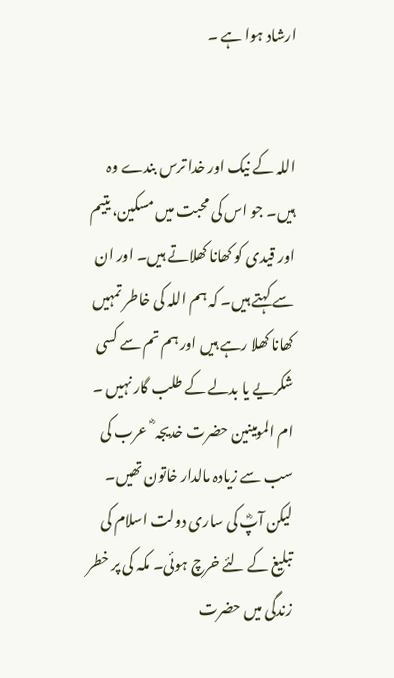ارشاد ہوا ہے ۔


اللہ کے نیک اور خدا ترس بندے وہ ہیں۔ جو اس کی محبت میں مسکین، یتیم  اور قیدی کو کھانا کھلاتے ہیں۔ اور ان سے کہتے ہیں۔ کہ ہم اللہ کی خاطر تمہیں کھانا کھلا رہے ہیں اور ہم تم سے کسی شکریے یا بدلے کے طلب گار نہیں ۔ ام المومینین حضرت خدیجہ ؓ  عرب کی سب سے زیادہ مالدار خاتون تھیں۔ لیکن آپؓ کی ساری دولت اسلام کی تبلیغ کے لئے خرچ ہوئی۔ مکہ کی پر خطر زندگی میں حضرت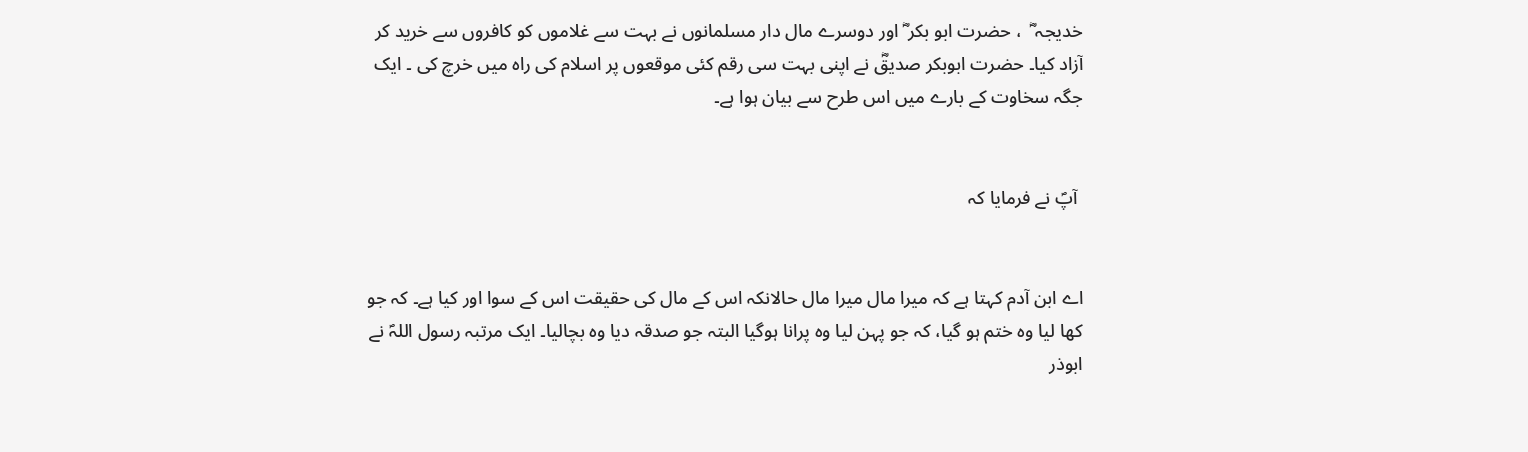خدیجہ ؓ  ، حضرت ابو بکر ؓ اور دوسرے مال دار مسلمانوں نے بہت سے غلاموں کو کافروں سے خرید کر آزاد کیا۔ حضرت ابوبکر صدیقؓ نے اپنی بہت سی رقم کئی موقعوں پر اسلام کی راہ میں خرچ کی ۔ ایک جگہ سخاوت کے بارے میں اس طرح سے بیان ہوا ہے۔


 آپؐ نے فرمایا کہ


اے ابن آدم کہتا ہے کہ میرا مال میرا مال حالانکہ اس کے مال کی حقیقت اس کے سوا اور کیا ہے۔ کہ جو کھا لیا وہ ختم ہو گیا، کہ جو پہن لیا وہ پرانا ہوگیا البتہ جو صدقہ دیا وہ بچالیا۔ ایک مرتبہ رسول اللہؐ نے ابوذر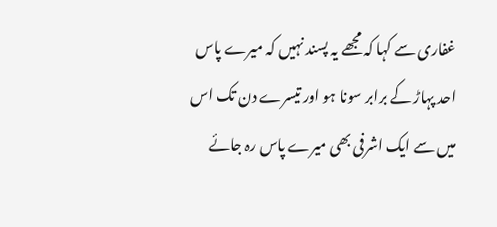غفاری سے کہا کہ مجھے یہ پسند نہیں کہ میرے پاس احد پہاڑ کے برابر سونا ہو اور تیسرے دن تک اس میں سے ایک اشرفی بھی میرے پاس رہ جائے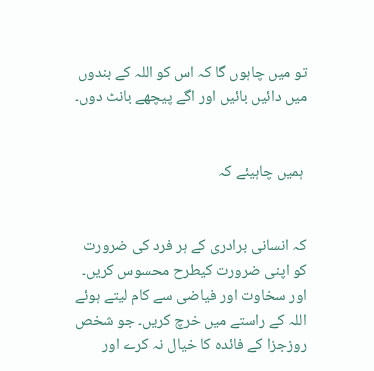تو میں چاہوں گا کہ اس کو اللہ کے بندوں میں دائیں بائیں اور اگے پیچھے بانٹ دوں۔


 ہمیں چاہیئے کہ


کہ انسانی برادری کے ہر فرد کی ضرورت کو اپنی ضرورت کیطرح محسوس کریں۔ اور سخاوت اور فیاضی سے کام لیتے ہوئے اللہ کے راستے میں خرچ کریں۔ جو شخص روزجزا کے فائدہ کا خیال نہ کرے اور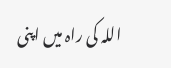اللہ کی راہ میں اپنی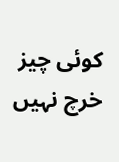کوئی چیز خرچ نہیں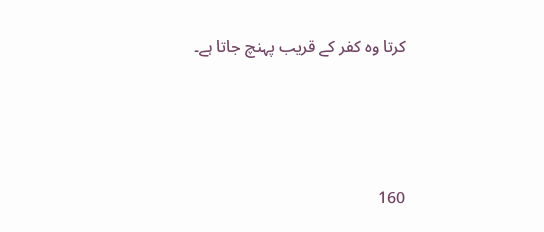کرتا وہ کفر کے قریب پہنچ جاتا ہے۔






160